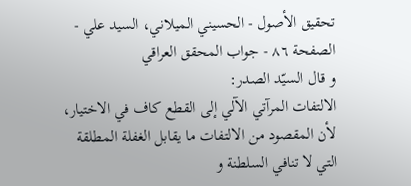تحقيق الأصول - الحسيني الميلاني، السيد علي - الصفحة ٨٦ - جواب المحقق العراقي
و قال السيّد الصدر:
الالتفات المرآتي الآلي إلى القطع كاف في الاختيار، لأن المقصود من الالتفات ما يقابل الغفلة المطلقة التي لا تنافي السلطنة و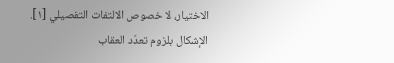الاختيار، لا خصوص الالتفات التفصيلي [١].
الإشكال بلزوم تعدّد العقاب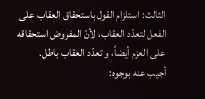الثالث: استلزام القول باستحقاق العقاب على الفعل لتعدّد العقاب، لأنّ المفروض استحقاقه على العزم أيضاً، و تعدّد العقاب باطل.
أجيب عنه بوجوه: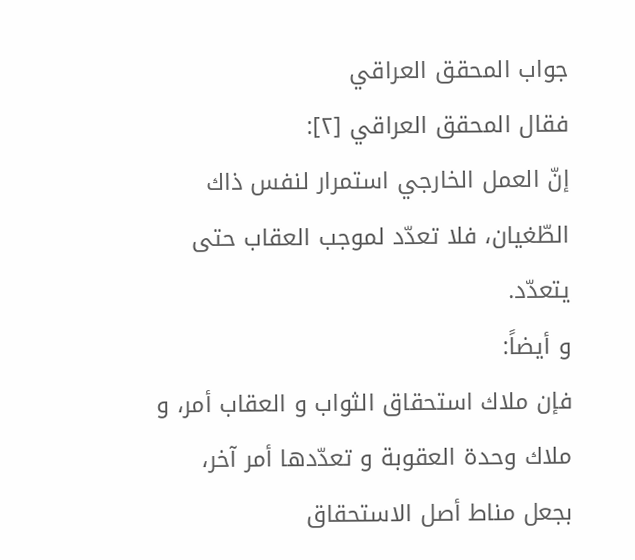جواب المحقق العراقي
فقال المحقق العراقي [٢]:
إنّ العمل الخارجي استمرار لنفس ذاك الطّغيان، فلا تعدّد لموجب العقاب حتى يتعدّد.
و أيضاً:
فإن ملاك استحقاق الثواب و العقاب أمر، و ملاك وحدة العقوبة و تعدّدها أمر آخر، بجعل مناط أصل الاستحقاق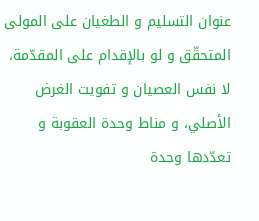عنوان التسليم و الطغيان على المولى المتحقّق و لو بالإقدام على المقدّمة، لا نفس العصيان و تفويت الغرض الأصلي، و مناط وحدة العقوبة و تعدّدها وحدة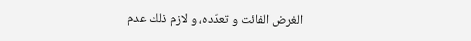الغرض الفائت و تعدّده، و لازم ذلك عدم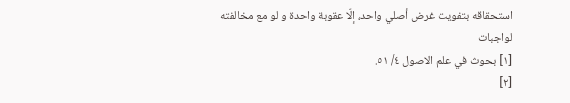استحقاقه بتفويت غرض أصلي واحد، إلّا عقوبة واحدة و لو مع مخالفته لواجبات
[١] بحوث في علم الاصول ٤/ ٥١.
[٢]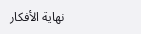نهاية الأفكار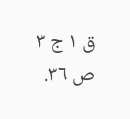ق ١ ج ٣ ص ٣٦.